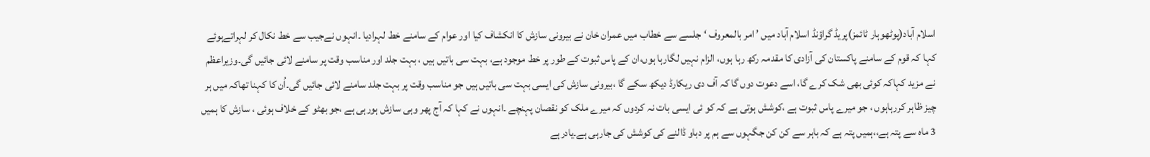اسلام آباد(پوٹھوہار ٹائمز)پریڈ گراؤنڈ اسلام آباد میں ’ امر بالمعروف ‘ جلسے سے خطاب میں عمران خان نے بیرونی سازش کا انکشاف کیا اور عوام کے سامنے خط لہرادیا ۔انہوں نےجیب سے خط نکال کر لہراتےہوئے کہا کہ قوم کے سامنے پاکستان کی آزادی کا مقدمہ رکھ رہا ہوں، الزام نہیں لگارہا ہوں،ان کے پاس ثبوت کے طور پر خط موجود ہے، بہت سی باتیں ہیں ، بہت جلد اور مناسب وقت پر سامنے لائی جائیں گی۔وزیراعظم نے مزید کہاکہ کوئی بھی شک کرے گا، اسے دعوت دوں گا کہ آف دی ریکارڈ دیکھ سکے گا ،بیرونی سازش کی ایسی بہت سی باتیں ہیں جو مناسب وقت پر بہت جلد سامنے لائی جائیں گی۔اُن کا کہنا تھاکہ میں ہر چیز ظاہر کررہاہوں ، جو میرے پاس ثبوت ہے ،کوشش ہوتی ہے کہ کو ئی ایسی بات نہ کردوں کہ میرے ملک کو نقصان پہنچے ۔انہوں نے کہا کہ آج پھر وہی سازش ہورہی ہے ،جو بھٹو کے خلاف ہوئی ، سازش کا ہمیں 3 ماہ سے پتہ ہے،،ہمیں پتہ ہے کہ باہر سے کن کن جگہوں سے ہم پر دباو ڈالنے کی کوشش کی جارہی ہے۔یادرہے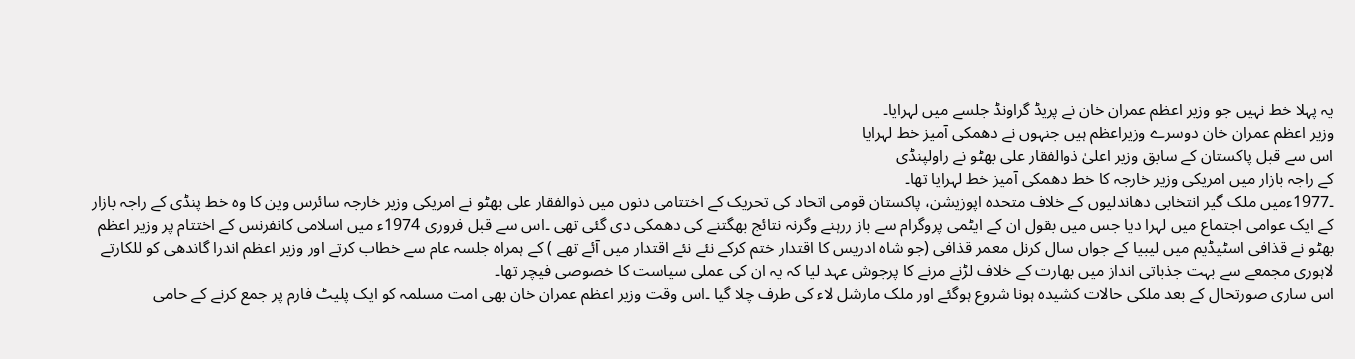یہ پہلا خط نہیں جو وزیر اعظم عمران خان نے پریڈ گراونڈ جلسے میں لہرایا۔
وزیر اعظم عمران خان دوسرے وزیراعظم ہیں جنہوں نے دھمکی آمیز خط لہرایا
اس سے قبل پاکستان کے سابق وزیر اعلیٰ ذوالفقار علی بھٹو نے راولپنڈی
کے راجہ بازار میں امریکی وزیر خارجہ کا خط دھمکی آمیز خط لہرایا تھا۔
۔1977ءمیں ملک گیر انتخابی دھاندلیوں کے خلاف متحدہ اپوزیشن، پاکستان قومی اتحاد کی تحریک کے اختتامی دنوں میں ذوالفقار علی بھٹو نے امریکی وزیر خارجہ سائرس وین کا وہ خط پنڈی کے راجہ بازار کے ایک عوامی اجتماع میں لہرا دیا جس میں بقول ان کے ایٹمی پروگرام سے باز ررہنے وگرنہ نتائج بھگتنے کی دھمکی دی گئی تھی ۔اس سے قبل فروری 1974ء میں اسلامی کانفرنس کے اختتام پر وزیر اعظم بھٹو نے قذافی اسٹیڈیم میں لیبیا کے جواں سال کرنل معمر قذافی (جو شاہ ادریس کا اقتدار ختم کرکے نئے نئے اقتدار میں آئے تھے ) کے ہمراہ جلسہ عام سے خطاب کرتے اور وزیر اعظم اندرا گاندھی کو للکارتے لاہوری مجمعے سے بہت جذباتی انداز میں بھارت کے خلاف لڑنے مرنے کا پرجوش عہد لیا کہ یہ ان کی عملی سیاست کا خصوصی فیچر تھا۔
اس ساری صورتحال کے بعد ملکی حالات کشیدہ ہونا شروع ہوگئے اور ملک مارشل لاء کی طرف چلا گیا ۔اس وقت وزیر اعظم عمران خان بھی امت مسلمہ کو ایک پلیٹ فارم پر جمع کرنے کے حامی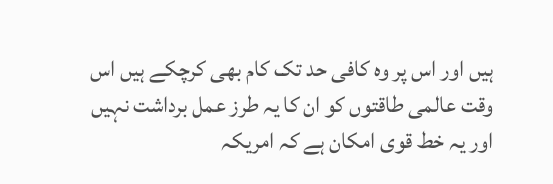ہیں اور اس پر وہ کافی حد تک کام بھی کرچکے ہیں اس وقت عالمی طاقتوں کو ان کا یہ طرز عمل برداشت نہیں اور یہ خط قوی امکان ہے کہ امریکہ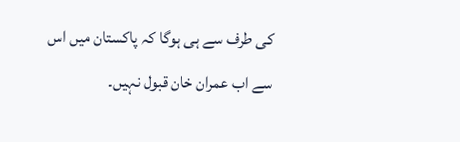کی طرف سے ہی ہوگا کہ پاکستان میں اس سے اب عمران خان قبول نہیں۔